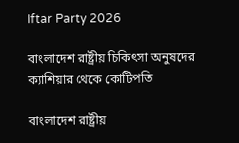Iftar Party 2026

বাংলাদেশ রাষ্ট্রীয় চিকিৎসা অনুষদের ক্যাশিয়ার থেকে কোটিপতি

বাংলাদেশ রাষ্ট্রীয়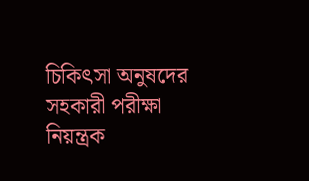চিকিৎসা অনুষদের সহকারী পরীক্ষা নিয়ন্ত্রক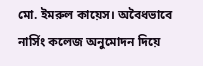মো. ইমরুল কায়েস। অবৈধভাবে নার্সিং কলেজ অনুমোদন দিয়ে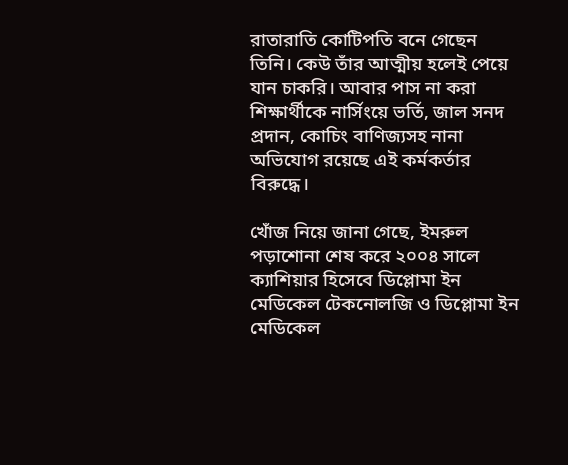রাতারাতি কোটিপতি বনে গেছেন তিনি। কেউ তাঁর আত্মীয় হলেই পেয়ে যান চাকরি। আবার পাস না করা শিক্ষার্থীকে নার্সিংয়ে ভর্তি, জাল সনদ প্রদান, কোচিং বাণিজ্যসহ নানা অভিযোগ রয়েছে এই কর্মকর্তার বিরুদ্ধে।

খোঁজ নিয়ে জানা গেছে, ইমরুল পড়াশোনা শেষ করে ২০০৪ সালে ক্যাশিয়ার হিসেবে ডিপ্লোমা ইন মেডিকেল টেকনোলজি ও ডিপ্লোমা ইন মেডিকেল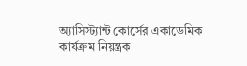অ্যাসিস্ট্যান্ট কোর্সের একাডেমিক কার্যক্রম নিয়ন্ত্রক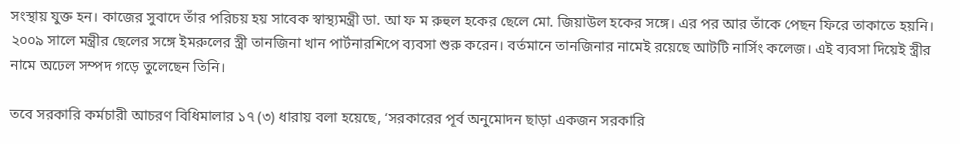সংস্থায় যুক্ত হন। কাজের সুবাদে তাঁর পরিচয় হয় সাবেক স্বাস্থ্যমন্ত্রী ডা. আ ফ ম রুহুল হকের ছেলে মো. জিয়াউল হকের সঙ্গে। এর পর আর তাঁকে পেছন ফিরে তাকাতে হয়নি। ২০০৯ সালে মন্ত্রীর ছেলের সঙ্গে ইমরুলের স্ত্রী তানজিনা খান পার্টনারশিপে ব্যবসা শুরু করেন। বর্তমানে তানজিনার নামেই রয়েছে আটটি নার্সিং কলেজ। এই ব্যবসা দিয়েই স্ত্রীর নামে অঢেল সম্পদ গড়ে তুলেছেন তিনি।

তবে সরকারি কর্মচারী আচরণ বিধিমালার ১৭ (৩) ধারায় বলা হয়েছে, ‘সরকারের পূর্ব অনুমোদন ছাড়া একজন সরকারি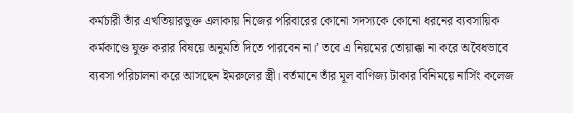কর্মচারী তাঁর এখতিয়ারভুক্ত এলাকায় নিজের পরিবারের কোনো সদস্যকে কোনো ধরনের ব্যবসায়িক কর্মকাণ্ডে যুক্ত করার বিষয়ে অনুমতি দিতে পারবেন না।’ তবে এ নিয়মের তোয়াক্কা না করে অবৈধভাবে ব্যবসা পরিচালনা করে আসছেন ইমরুলের স্ত্রী। বর্তমানে তাঁর মূল বাণিজ্য টাকার বিনিময়ে নার্সিং কলেজ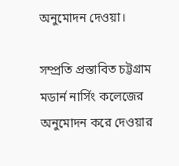অনুমোদন দেওয়া।

সম্প্রতি প্রস্তাবিত চট্টগ্রাম মডার্ন নার্সিং কলেজের অনুমোদন করে দেওয়ার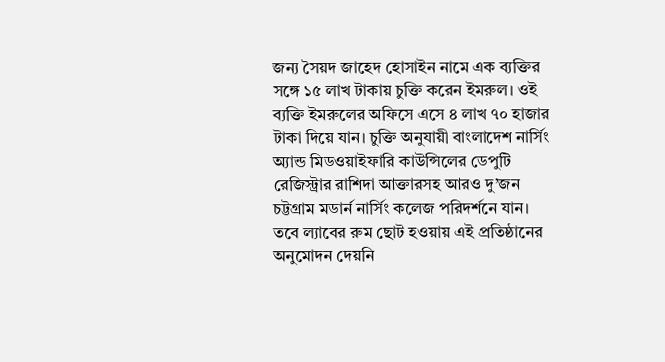জন্য সৈয়দ জাহেদ হোসাইন নামে এক ব্যক্তির সঙ্গে ১৫ লাখ টাকায় চুক্তি করেন ইমরুল। ওই ব্যক্তি ইমরুলের অফিসে এসে ৪ লাখ ৭০ হাজার টাকা দিয়ে যান। চুক্তি অনুযায়ী বাংলাদেশ নার্সিং অ্যান্ড মিডওয়াইফারি কাউন্সিলের ডেপুটি রেজিস্ট্রার রাশিদা আক্তারসহ আরও দু’জন চট্টগ্রাম মডার্ন নার্সিং কলেজ পরিদর্শনে যান। তবে ল্যাবের রুম ছোট হওয়ায় এই প্রতিষ্ঠানের অনুমোদন দেয়নি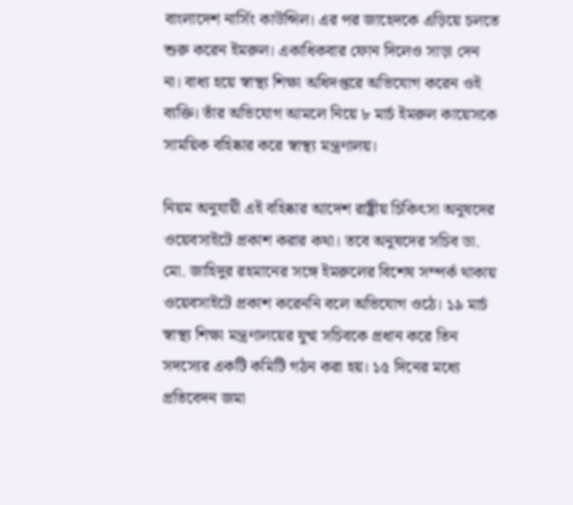বাংলাদেশ নার্সিং কাউন্সিল। এর পর জাহেদকে এড়িয়ে চলতে শুরু করেন ইমরুল। একাধিকবার ফোন দিলেও সাড়া দেন না। বাধ্য হয়ে স্বাস্থ্য শিক্ষা অধিদপ্তরে অভিযোগ করেন ওই ব্যক্তি। তাঁর অভিযোগ আমলে নিয়ে ৮ মার্চ ইমরুল কায়েসকে সাময়িক বহিষ্কার করে স্বাস্থ্য মন্ত্রণালয়।

নিয়ম অনুযায়ী এই বহিষ্কার আদেশ রাষ্ট্রীয় চিকিৎসা অনুষদের ওয়েবসাইটে প্রকাশ করার কথা। তবে অনুষদের সচিব ডা. মো. জাহিদুর রহমানের সঙ্গে ইমরুলের বিশেষ সম্পর্ক থাকায় ওয়েবসাইটে প্রকাশ করেননি বলে অভিযোগ ওঠে। ১৯ মার্চ স্বাস্থ্য শিক্ষা মন্ত্রণালয়ের যুগ্ম সচিবকে প্রধান করে তিন সদস্যের একটি কমিটি গঠন করা হয়। ১৫ দিনের মধ্যে প্রতিবেদন জমা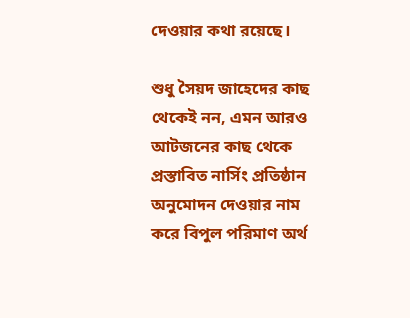দেওয়ার কথা রয়েছে।

শুধু সৈয়দ জাহেদের কাছ থেকেই নন, এমন আরও আটজনের কাছ থেকে প্রস্তাবিত নার্সিং প্রতিষ্ঠান অনুমোদন দেওয়ার নাম করে বিপুল পরিমাণ অর্থ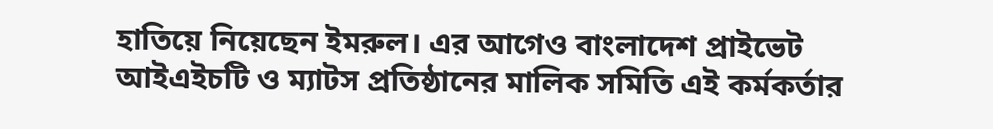হাতিয়ে নিয়েছেন ইমরুল। এর আগেও বাংলাদেশ প্রাইভেট আইএইচটি ও ম্যাটস প্রতিষ্ঠানের মালিক সমিতি এই কর্মকর্তার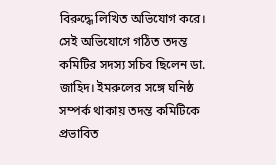বিরুদ্ধে লিখিত অভিযোগ করে। সেই অভিযোগে গঠিত তদন্ত কমিটির সদস্য সচিব ছিলেন ডা. জাহিদ। ইমরুলের সঙ্গে ঘনিষ্ঠ সম্পর্ক থাকায় তদন্ত কমিটিকে প্রভাবিত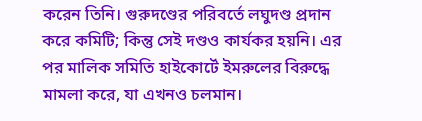করেন তিনি। গুরুদণ্ডের পরিবর্তে লঘুদণ্ড প্রদান করে কমিটি; কিন্তু সেই দণ্ডও কার্যকর হয়নি। এর পর মালিক সমিতি হাইকোর্টে ইমরুলের বিরুদ্ধে মামলা করে, যা এখনও চলমান।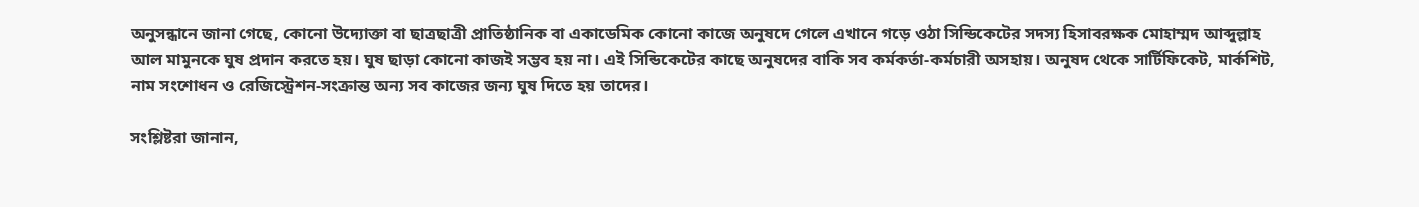অনুসন্ধানে জানা গেছে, কোনো উদ্যোক্তা বা ছাত্রছাত্রী প্রাতিষ্ঠানিক বা একাডেমিক কোনো কাজে অনুষদে গেলে এখানে গড়ে ওঠা সিন্ডিকেটের সদস্য হিসাবরক্ষক মোহাম্মদ আব্দুল্লাহ আল মামুনকে ঘুষ প্রদান করতে হয়। ঘুষ ছাড়া কোনো কাজই সম্ভব হয় না। এই সিন্ডিকেটের কাছে অনুষদের বাকি সব কর্মকর্তা-কর্মচারী অসহায়। অনুষদ থেকে সার্টিফিকেট, মার্কশিট, নাম সংশোধন ও রেজিস্ট্রেশন-সংক্রান্ত অন্য সব কাজের জন্য ঘুষ দিতে হয় তাদের।

সংশ্লিষ্টরা জানান,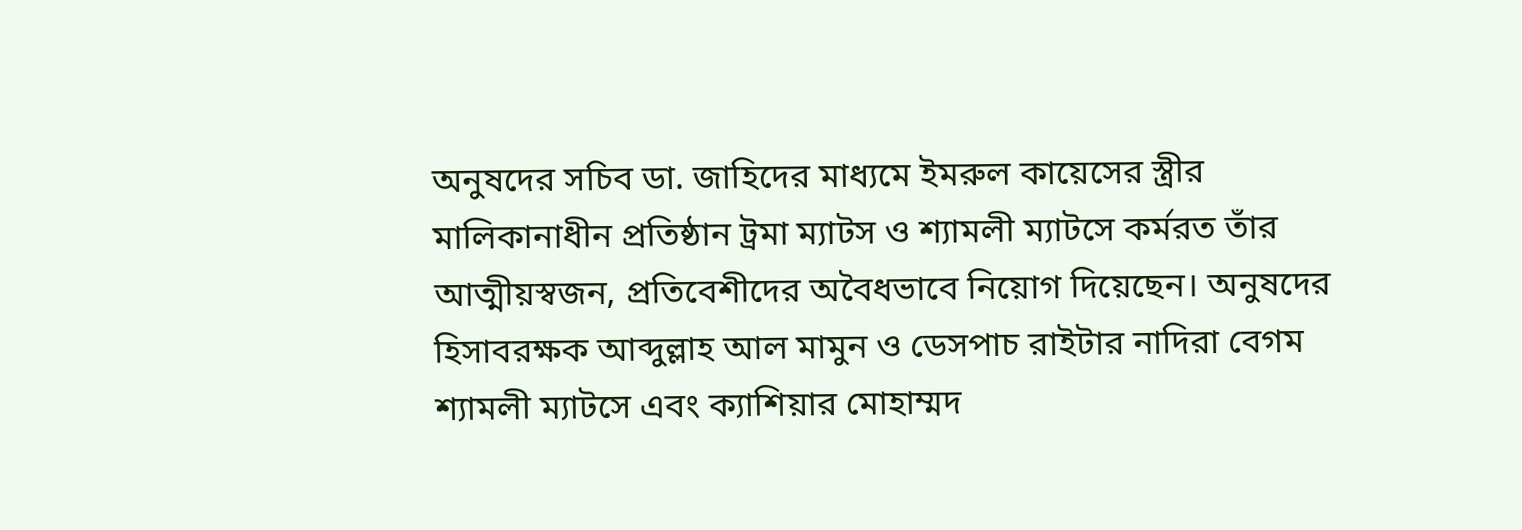অনুষদের সচিব ডা. জাহিদের মাধ্যমে ইমরুল কায়েসের স্ত্রীর মালিকানাধীন প্রতিষ্ঠান ট্রমা ম্যাটস ও শ্যামলী ম্যাটসে কর্মরত তাঁর আত্মীয়স্বজন, প্রতিবেশীদের অবৈধভাবে নিয়োগ দিয়েছেন। অনুষদের হিসাবরক্ষক আব্দুল্লাহ আল মামুন ও ডেসপাচ রাইটার নাদিরা বেগম শ্যামলী ম্যাটসে এবং ক্যাশিয়ার মোহাম্মদ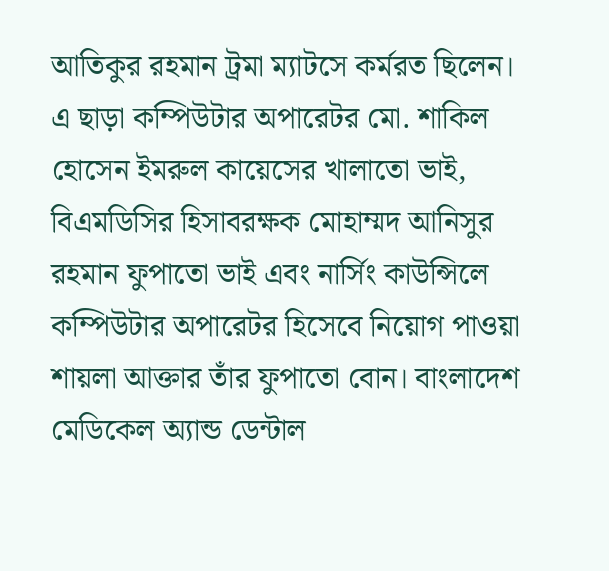আতিকুর রহমান ট্রমা ম্যাটসে কর্মরত ছিলেন। এ ছাড়া কম্পিউটার অপারেটর মো. শাকিল হোসেন ইমরুল কায়েসের খালাতো ভাই, বিএমডিসির হিসাবরক্ষক মোহাম্মদ আনিসুর রহমান ফুপাতো ভাই এবং নার্সিং কাউন্সিলে কম্পিউটার অপারেটর হিসেবে নিয়োগ পাওয়া শায়লা আক্তার তাঁর ফুপাতো বোন। বাংলাদেশ মেডিকেল অ্যান্ড ডেন্টাল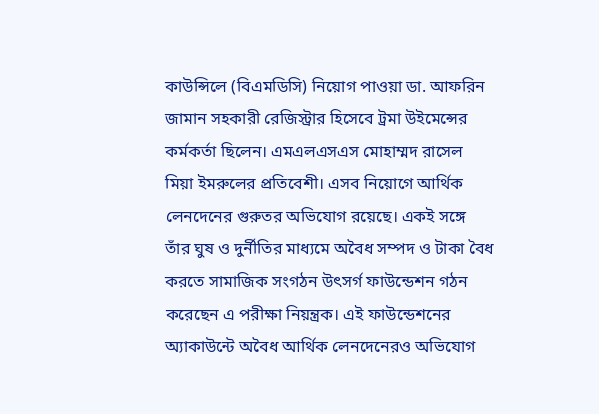কাউন্সিলে (বিএমডিসি) নিয়োগ পাওয়া ডা. আফরিন জামান সহকারী রেজিস্ট্রার হিসেবে ট্রমা উইমেন্সের কর্মকর্তা ছিলেন। এমএলএসএস মোহাম্মদ রাসেল মিয়া ইমরুলের প্রতিবেশী। এসব নিয়োগে আর্থিক লেনদেনের গুরুতর অভিযোগ রয়েছে। একই সঙ্গে তাঁর ঘুষ ও দুর্নীতির মাধ্যমে অবৈধ সম্পদ ও টাকা বৈধ করতে সামাজিক সংগঠন উৎসর্গ ফাউন্ডেশন গঠন করেছেন এ পরীক্ষা নিয়ন্ত্রক। এই ফাউন্ডেশনের অ্যাকাউন্টে অবৈধ আর্থিক লেনদেনেরও অভিযোগ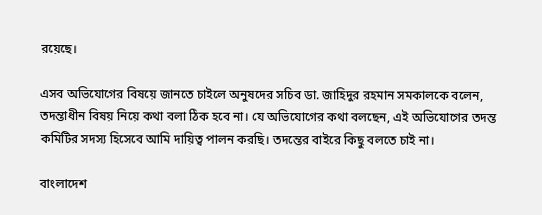রয়েছে।

এসব অভিযোগের বিষয়ে জানতে চাইলে অনুষদের সচিব ডা. জাহিদুর রহমান সমকালকে বলেন, তদন্তাধীন বিষয় নিয়ে কথা বলা ঠিক হবে না। যে অভিযোগের কথা বলছেন, এই অভিযোগের তদন্ত কমিটির সদস্য হিসেবে আমি দায়িত্ব পালন করছি। তদন্তের বাইরে কিছু বলতে চাই না।

বাংলাদেশ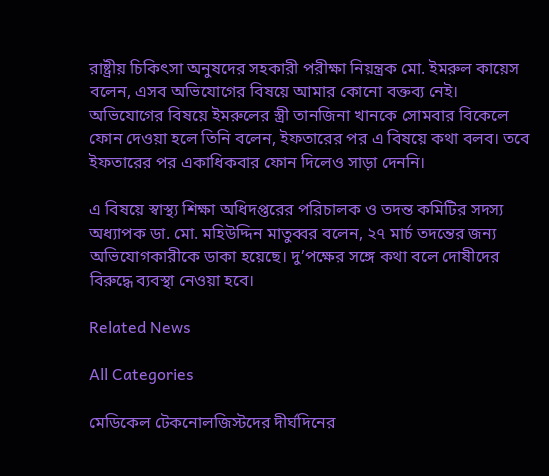রাষ্ট্রীয় চিকিৎসা অনুষদের সহকারী পরীক্ষা নিয়ন্ত্রক মো. ইমরুল কায়েস বলেন, এসব অভিযোগের বিষয়ে আমার কোনো বক্তব্য নেই।
অভিযোগের বিষয়ে ইমরুলের স্ত্রী তানজিনা খানকে সোমবার বিকেলে ফোন দেওয়া হলে তিনি বলেন, ইফতারের পর এ বিষয়ে কথা বলব। তবে ইফতারের পর একাধিকবার ফোন দিলেও সাড়া দেননি।

এ বিষয়ে স্বাস্থ্য শিক্ষা অধিদপ্তরের পরিচালক ও তদন্ত কমিটির সদস্য অধ্যাপক ডা. মো. মহিউদ্দিন মাতুব্বর বলেন, ২৭ মার্চ তদন্তের জন্য অভিযোগকারীকে ডাকা হয়েছে। দু’পক্ষের সঙ্গে কথা বলে দোষীদের বিরুদ্ধে ব্যবস্থা নেওয়া হবে।

Related News

All Categories

মেডিকেল টেকনোলজিস্টদের দীর্ঘদিনের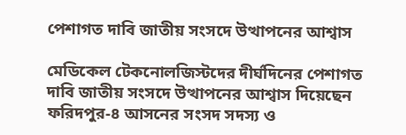পেশাগত দাবি জাতীয় সংসদে উত্থাপনের আশ্বাস

মেডিকেল টেকনোলজিস্টদের দীর্ঘদিনের পেশাগত দাবি জাতীয় সংসদে উত্থাপনের আশ্বাস দিয়েছেন ফরিদপুর-৪ আসনের সংসদ সদস্য ও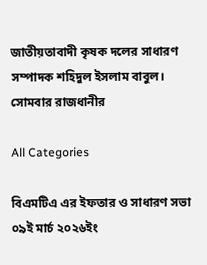জাতীয়তাবাদী কৃষক দলের সাধারণ সম্পাদক শহিদুল ইসলাম বাবুল। সোমবার রাজধানীর

All Categories

বিএমটিএ এর ইফতার ও সাধারণ সভা ০৯ই মার্চ ২০২৬ইং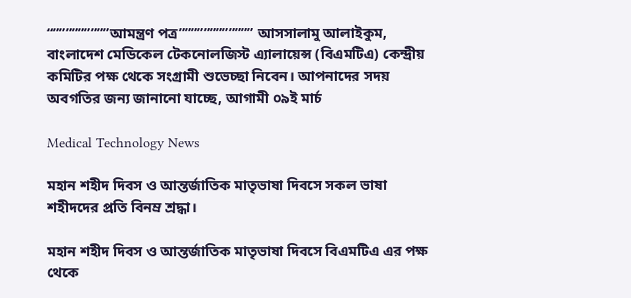“”””””””””আমন্ত্রণ পত্র”””””””””””” আসসালামু আলাইকুম, বাংলাদেশ মেডিকেল টেকনোলজিস্ট এ্যালায়েন্স (বিএমটিএ) কেন্দ্রীয় কমিটির পক্ষ থেকে সংগ্রামী শুভেচ্ছা নিবেন। আপনাদের সদয় অবগতির জন্য জানানো যাচ্ছে, আগামী ০৯ই মার্চ

Medical Technology News

মহান শহীদ দিবস ও আন্তর্জাতিক মাতৃভাষা দিবসে সকল ভাষা শহীদদের প্রতি বিনম্র শ্রদ্ধা।

মহান শহীদ দিবস ও আন্তর্জাতিক মাতৃভাষা দিবসে বিএমটিএ এর পক্ষ থেকে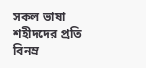সকল ভাষা শহীদদের প্রতি বিনম্র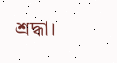শ্রদ্ধা।